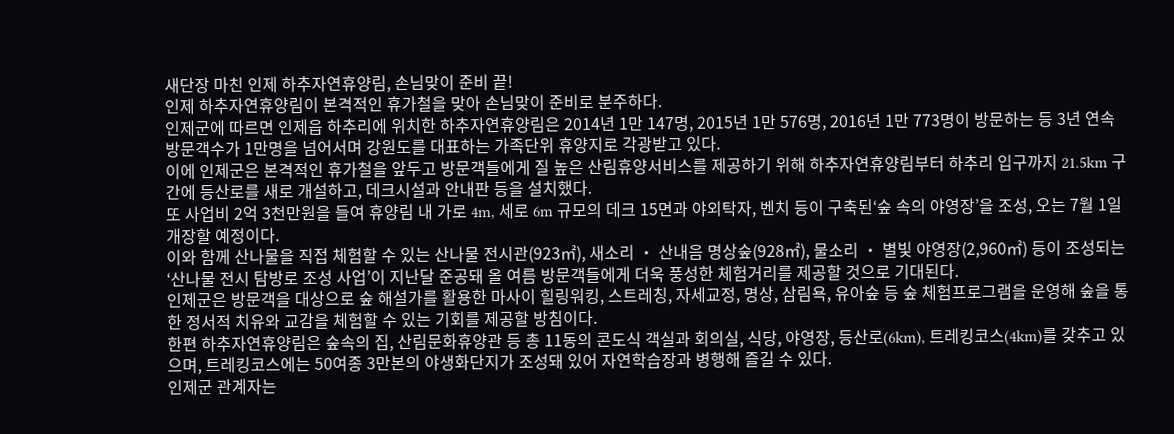새단장 마친 인제 하추자연휴양림, 손님맞이 준비 끝!
인제 하추자연휴양림이 본격적인 휴가철을 맞아 손님맞이 준비로 분주하다.
인제군에 따르면 인제읍 하추리에 위치한 하추자연휴양림은 2014년 1만 147명, 2015년 1만 576명, 2016년 1만 773명이 방문하는 등 3년 연속 방문객수가 1만명을 넘어서며 강원도를 대표하는 가족단위 휴양지로 각광받고 있다.
이에 인제군은 본격적인 휴가철을 앞두고 방문객들에게 질 높은 산림휴양서비스를 제공하기 위해 하추자연휴양림부터 하추리 입구까지 21.5km 구간에 등산로를 새로 개설하고, 데크시설과 안내판 등을 설치했다.
또 사업비 2억 3천만원을 들여 휴양림 내 가로 4m, 세로 6m 규모의 데크 15면과 야외탁자, 벤치 등이 구축된‘숲 속의 야영장’을 조성, 오는 7월 1일 개장할 예정이다.
이와 함께 산나물을 직접 체험할 수 있는 산나물 전시관(923㎡), 새소리 ‧ 산내음 명상숲(928㎡), 물소리 ‧ 별빛 야영장(2,960㎡) 등이 조성되는‘산나물 전시 탐방로 조성 사업’이 지난달 준공돼 올 여름 방문객들에게 더욱 풍성한 체험거리를 제공할 것으로 기대된다.
인제군은 방문객을 대상으로 숲 해설가를 활용한 마사이 힐링워킹, 스트레칭, 자세교정, 명상, 삼림욕, 유아숲 등 숲 체험프로그램을 운영해 숲을 통한 정서적 치유와 교감을 체험할 수 있는 기회를 제공할 방침이다.
한편 하추자연휴양림은 숲속의 집, 산림문화휴양관 등 총 11동의 콘도식 객실과 회의실, 식당, 야영장, 등산로(6km), 트레킹코스(4km)를 갖추고 있으며, 트레킹코스에는 50여종 3만본의 야생화단지가 조성돼 있어 자연학습장과 병행해 즐길 수 있다.
인제군 관계자는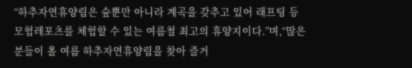“하추자연휴양림은 숲뿐만 아니라 계곡을 갖추고 있어 래프팅 등 모험레포츠를 체험할 수 있는 여름철 최고의 휴양지이다.”며,“많은 분들이 올 여름 하추자연휴양림을 찾아 즐거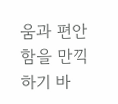움과 편안함을 만끽하기 바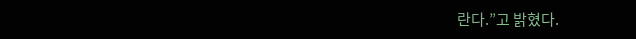란다.”고 밝혔다.